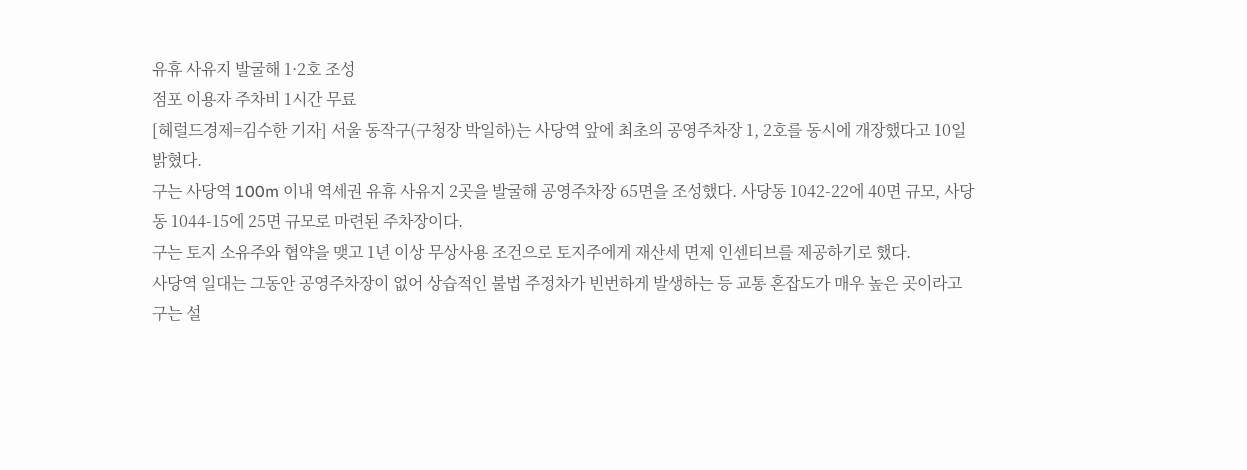유휴 사유지 발굴해 1·2호 조성
점포 이용자 주차비 1시간 무료
[헤럴드경제=김수한 기자] 서울 동작구(구청장 박일하)는 사당역 앞에 최초의 공영주차장 1, 2호를 동시에 개장했다고 10일 밝혔다.
구는 사당역 100m 이내 역세권 유휴 사유지 2곳을 발굴해 공영주차장 65면을 조성했다. 사당동 1042-22에 40면 규모, 사당동 1044-15에 25면 규모로 마련된 주차장이다.
구는 토지 소유주와 협약을 맺고 1년 이상 무상사용 조건으로 토지주에게 재산세 면제 인센티브를 제공하기로 했다.
사당역 일대는 그동안 공영주차장이 없어 상습적인 불법 주정차가 빈번하게 발생하는 등 교통 혼잡도가 매우 높은 곳이라고 구는 설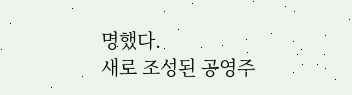명했다.
새로 조성된 공영주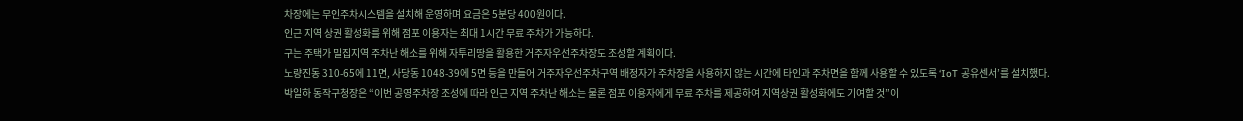차장에는 무인주차시스템을 설치해 운영하며 요금은 5분당 400원이다.
인근 지역 상권 활성화를 위해 점포 이용자는 최대 1시간 무료 주차가 가능하다.
구는 주택가 밀집지역 주차난 해소를 위해 자투리땅을 활용한 거주자우선주차장도 조성할 계획이다.
노량진동 310-65에 11면, 사당동 1048-39에 5면 등을 만들어 거주자우선주차구역 배정자가 주차장을 사용하지 않는 시간에 타인과 주차면을 함께 사용할 수 있도록 ‘IoT 공유센서’를 설치했다.
박일하 동작구청장은 “이번 공영주차장 조성에 따라 인근 지역 주차난 해소는 물론 점포 이용자에게 무료 주차를 제공하여 지역상권 활성화에도 기여할 것”이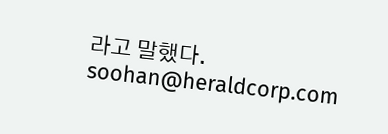라고 말했다.
soohan@heraldcorp.com